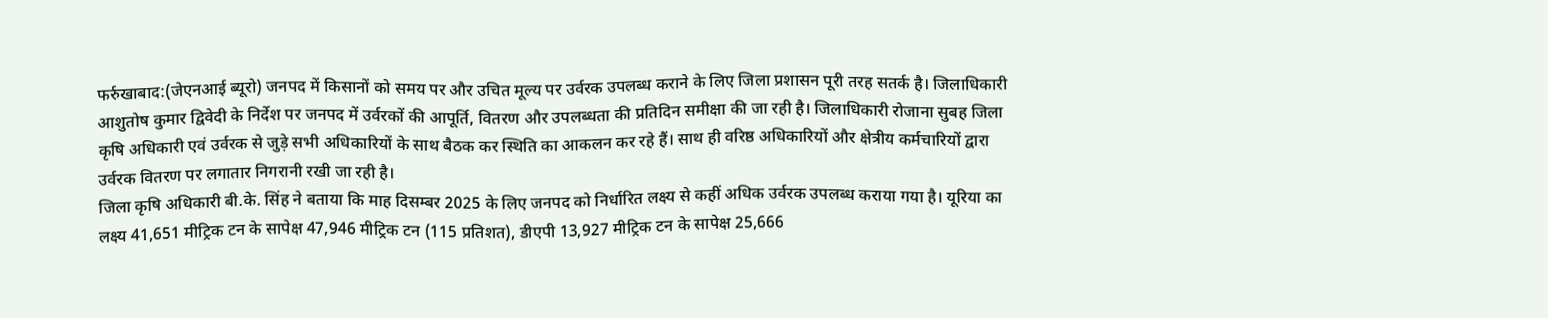फर्रुखाबाद:(जेएनआई ब्यूरो) जनपद में किसानों को समय पर और उचित मूल्य पर उर्वरक उपलब्ध कराने के लिए जिला प्रशासन पूरी तरह सतर्क है। जिलाधिकारी आशुतोष कुमार द्विवेदी के निर्देश पर जनपद में उर्वरकों की आपूर्ति, वितरण और उपलब्धता की प्रतिदिन समीक्षा की जा रही है। जिलाधिकारी रोजाना सुबह जिला कृषि अधिकारी एवं उर्वरक से जुड़े सभी अधिकारियों के साथ बैठक कर स्थिति का आकलन कर रहे हैं। साथ ही वरिष्ठ अधिकारियों और क्षेत्रीय कर्मचारियों द्वारा उर्वरक वितरण पर लगातार निगरानी रखी जा रही है।
जिला कृषि अधिकारी बी.के. सिंह ने बताया कि माह दिसम्बर 2025 के लिए जनपद को निर्धारित लक्ष्य से कहीं अधिक उर्वरक उपलब्ध कराया गया है। यूरिया का लक्ष्य 41,651 मीट्रिक टन के सापेक्ष 47,946 मीट्रिक टन (115 प्रतिशत), डीएपी 13,927 मीट्रिक टन के सापेक्ष 25,666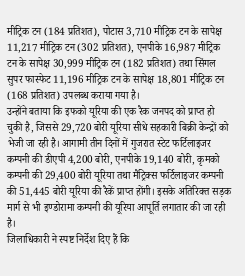मीट्रिक टन (184 प्रतिशत), पोटास 3,710 मीट्रिक टन के सापेक्ष 11,217 मीट्रिक टन (302 प्रतिशत), एनपीके 16,987 मीट्रिक टन के सापेक्ष 30,999 मीट्रिक टन (182 प्रतिशत) तथा सिंगल सुपर फास्फेट 11,196 मीट्रिक टन के सापेक्ष 18,801 मीट्रिक टन (168 प्रतिशत) उपलब्ध कराया गया है।
उन्होंने बताया कि इफको यूरिया की एक रैक जनपद को प्राप्त हो चुकी है, जिससे 29,720 बोरी यूरिया सीधे सहकारी बिक्री केन्द्रों को भेजी जा रही है। आगामी तीन दिनों में गुजरात स्टेट फर्टिलाइजर कम्पनी की डीएपी 4,200 बोरी, एनपीके 19,140 बोरी, कृमको कम्पनी की 29,400 बोरी यूरिया तथा मैट्रिक्स फर्टिलाइजर कम्पनी की 51,445 बोरी यूरिया की रैकें प्राप्त होंगी। इसके अतिरिक्त सड़क मार्ग से भी इण्डोरामा कम्पनी की यूरिया आपूर्ति लगातार की जा रही है।
जिलाधिकारी ने स्पष्ट निर्देश दिए हैं कि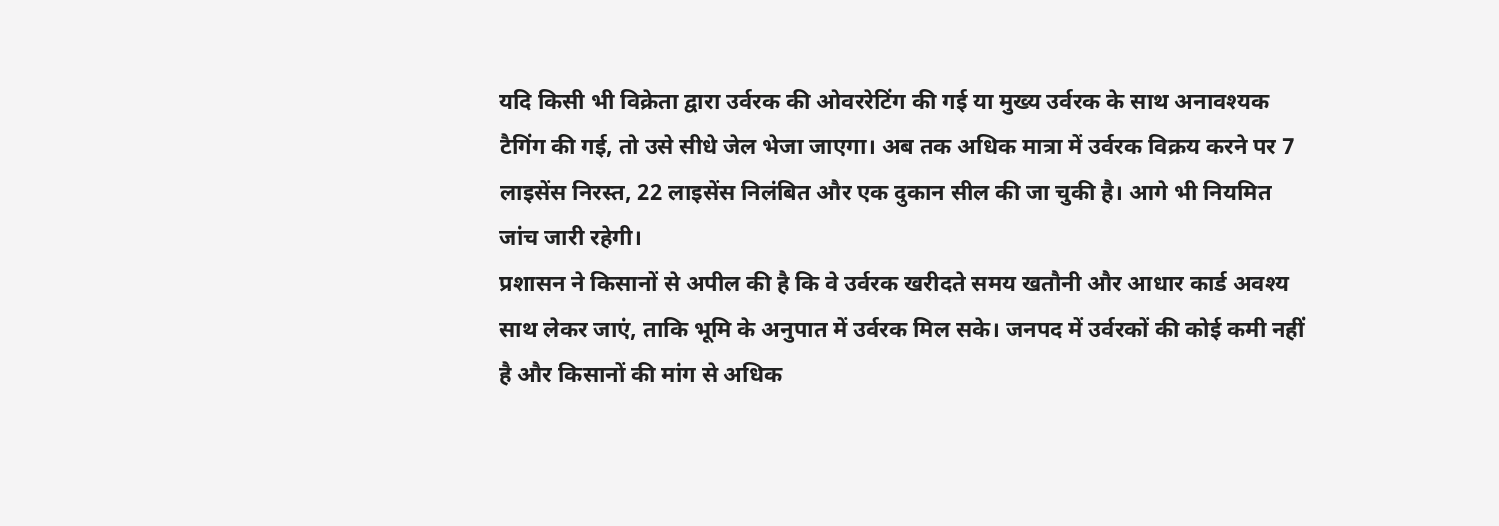यदि किसी भी विक्रेता द्वारा उर्वरक की ओवररेटिंग की गई या मुख्य उर्वरक के साथ अनावश्यक टैगिंग की गई, तो उसे सीधे जेल भेजा जाएगा। अब तक अधिक मात्रा में उर्वरक विक्रय करने पर 7 लाइसेंस निरस्त, 22 लाइसेंस निलंबित और एक दुकान सील की जा चुकी है। आगे भी नियमित जांच जारी रहेगी।
प्रशासन ने किसानों से अपील की है कि वे उर्वरक खरीदते समय खतौनी और आधार कार्ड अवश्य साथ लेकर जाएं, ताकि भूमि के अनुपात में उर्वरक मिल सके। जनपद में उर्वरकों की कोई कमी नहीं है और किसानों की मांग से अधिक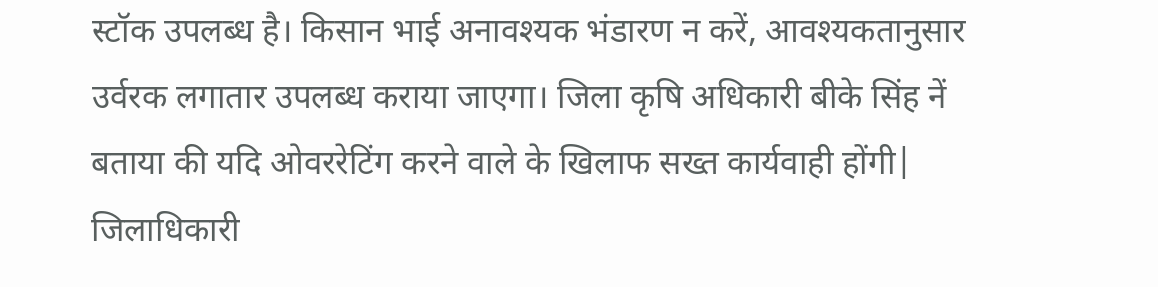स्टॉक उपलब्ध है। किसान भाई अनावश्यक भंडारण न करें, आवश्यकतानुसार उर्वरक लगातार उपलब्ध कराया जाएगा। जिला कृषि अधिकारी बीके सिंह नें बताया की यदि ओवररेटिंग करने वाले के खिलाफ सख्त कार्यवाही होंगी| जिलाधिकारी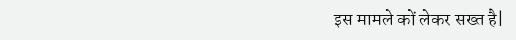इस मामले कों लेकर सख्त है|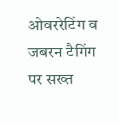ओवररेटिंग व जबरन टैगिंग पर सख्त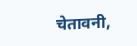चेतावनी,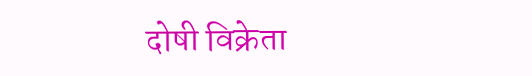दोषी विक्रेता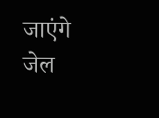जाएंगे जेल